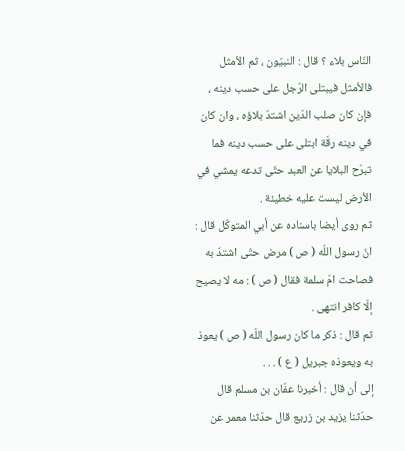النّاس بلاء ؟ قال : النبيّون ، ثم الأمثل فالأمثل فيبتلى الرّجل على حسب دينه ، فإن كان صلب الدّين اشتدّ بلاؤه ، وان كان في دينه رقّة ابتلى على حسب دينه فما تبرّح البلايا عن العبد حتّى تدعه يمشي في الأرض ليست عليه خطيئة .
ثم روى أيضا باسناده عن أبي المتوكّل قال : انّ رسول اللّه ( ص ) مرض حتّى اشتدّ به فصاحت امّ سلمة فقال ( ص ) : مه لا يصيح إلّا كافر انتهى .
ثم قال : ذكر ما كان رسول اللّه ( ص ) يعوذ به ويعوذه جبريل ( ع ) . . .
إلى أن قال : أخبرنا عفّان بن مسلم قال حدّثنا يزيد بن زريع قال حدّثنا معمر عن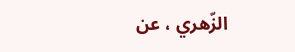الزّهري ، عن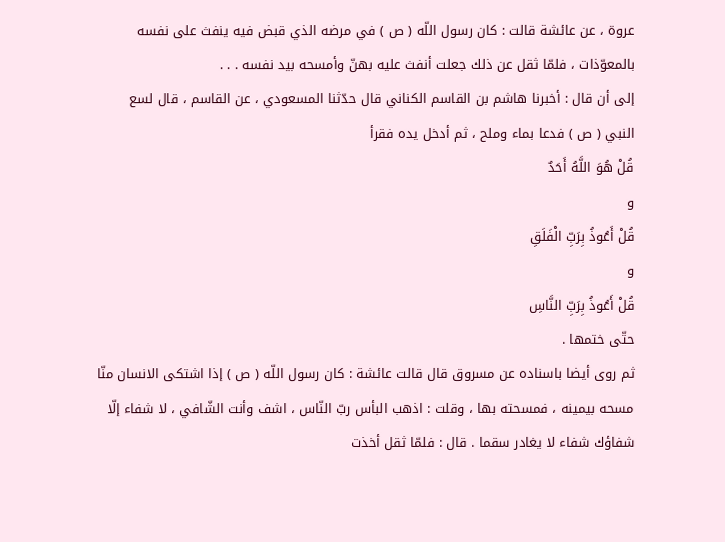عروة ، عن عائشة قالت : كان رسول اللّه ( ص ) في مرضه الذي قبض فيه ينفث على نفسه بالمعوّذات ، فلمّا ثقل عن ذلك جعلت أنفث عليه بهنّ وأمسحه بيد نفسه . . .
إلى أن قال : أخبرنا هاشم بن القاسم الكناني قال حدّثنا المسعودي ، عن القاسم ، قال لسع النبي ( ص ) فدعا بماء وملح ، ثم أدخل يده فقرأ
قُلْ هُوَ اللَّهُ أَحَدٌ
و
قُلْ أَعُوذُ بِرَبِّ الْفَلَقِ
و
قُلْ أَعُوذُ بِرَبِّ النَّاسِ
حتّى ختمها .
ثم روى أيضا باسناده عن مسروق قال قالت عائشة : كان رسول اللّه ( ص ) إذا اشتكى الانسان منّا مسحه بيمينه ، فمسحته بها ، وقلت : اذهب البأس ربّ النّاس ، اشف وأنت الشّافي ، لا شفاء إلّا شفاؤك شفاء لا يغادر سقما . قال : فلمّا ثقل أخذت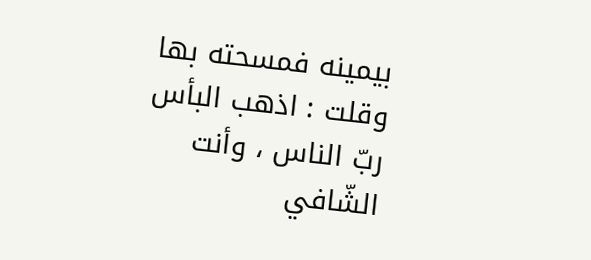بيمينه فمسحته بها وقلت : اذهب البأس ربّ الناس ، وأنت الشّافي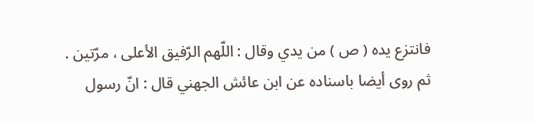فانتزع يده ( ص ) من يدي وقال : اللّهم الرّفيق الأعلى ، مرّتين .
ثم روى أيضا باسناده عن ابن عائش الجهني قال : انّ رسول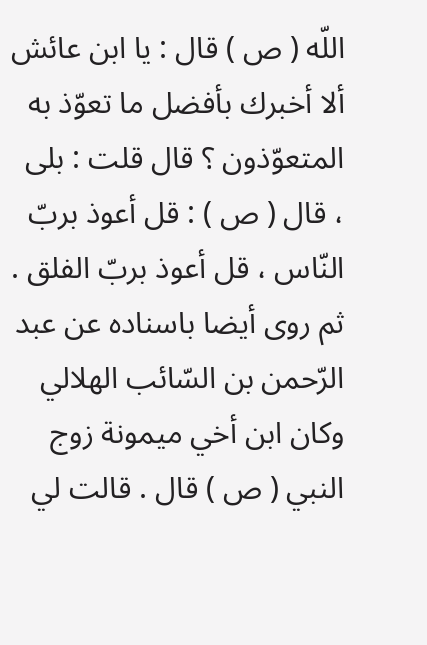اللّه ( ص ) قال : يا ابن عائش ألا أخبرك بأفضل ما تعوّذ به المتعوّذون ؟ قال قلت : بلى ، قال ( ص ) : قل أعوذ بربّ النّاس ، قل أعوذ بربّ الفلق .
ثم روى أيضا باسناده عن عبد الرّحمن بن السّائب الهلالي وكان ابن أخي ميمونة زوج النبي ( ص ) قال . قالت لي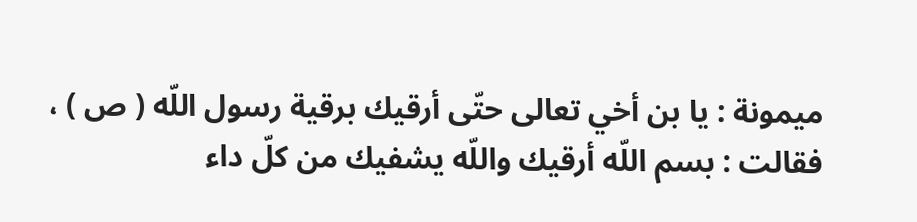ميمونة : يا بن أخي تعالى حتّى أرقيك برقية رسول اللّه ( ص ) ، فقالت : بسم اللّه أرقيك واللّه يشفيك من كلّ داء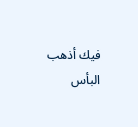فيك أذهب البأس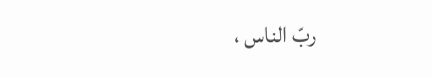ربّ الناس ،